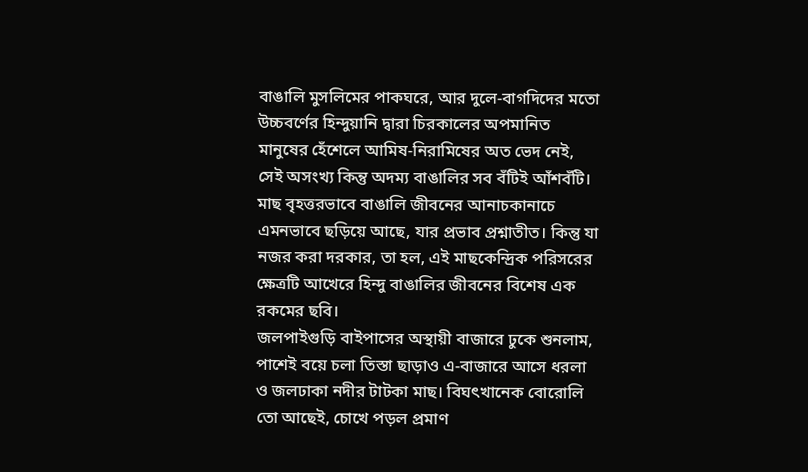বাঙালি মুসলিমের পাকঘরে, আর দুলে-বাগদিদের মতো উচ্চবর্ণের হিন্দুয়ানি দ্বারা চিরকালের অপমানিত মানুষের হেঁশেলে আমিষ-নিরামিষের অত ভেদ নেই, সেই অসংখ্য কিন্তু অদম্য বাঙালির সব বঁটিই আঁশবঁটি।
মাছ বৃহত্তরভাবে বাঙালি জীবনের আনাচকানাচে এমনভাবে ছড়িয়ে আছে, যার প্রভাব প্রশ্নাতীত। কিন্তু যা নজর করা দরকার, তা হল, এই মাছকেন্দ্রিক পরিসরের ক্ষেত্রটি আখেরে হিন্দু বাঙালির জীবনের বিশেষ এক রকমের ছবি।
জলপাইগুড়ি বাইপাসের অস্থায়ী বাজারে ঢুকে শুনলাম, পাশেই বয়ে চলা তিস্তা ছাড়াও এ-বাজারে আসে ধরলা ও জলঢাকা নদীর টাটকা মাছ। বিঘৎখানেক বোরোলি তো আছেই, চোখে পড়ল প্রমাণ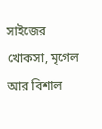সাইজের খোকসা, মৃগেল আর বিশাল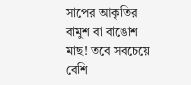সাপের আকৃতির বামুশ বা বাঙোশ মাছ! তবে সবচেয়ে বেশি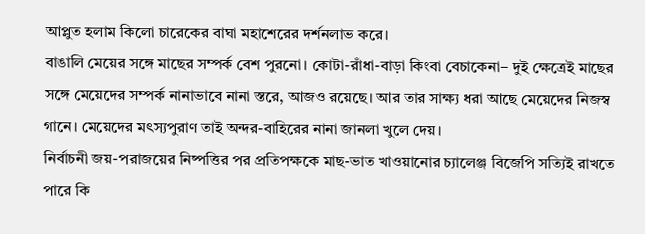আপ্লুত হলাম কিলো চারেকের বাঘা মহাশেরের দর্শনলাভ করে।
বাঙালি মেয়ের সঙ্গে মাছের সম্পর্ক বেশ পুরনো। কোটা-রাঁধা-বাড়া কিংবা বেচাকেনা– দুই ক্ষেত্রেই মাছের সঙ্গে মেয়েদের সম্পর্ক নানাভাবে নানা স্তরে, আজও রয়েছে। আর তার সাক্ষ্য ধরা আছে মেয়েদের নিজস্ব গানে। মেয়েদের মৎস্যপুরাণ তাই অন্দর-বাহিরের নানা জানলা খুলে দেয়।
নির্বাচনী জয়-পরাজয়ের নিষ্পত্তির পর প্রতিপক্ষকে মাছ-ভাত খাওয়ানোর চ্যালেঞ্জ বিজেপি সত্যিই রাখতে পারে কি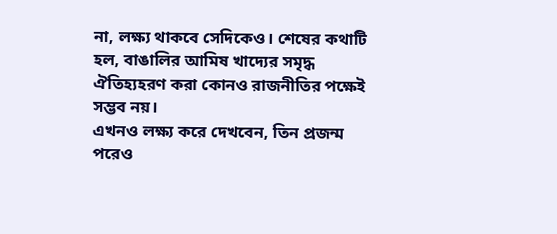না, লক্ষ্য থাকবে সেদিকেও। শেষের কথাটি হল, বাঙালির আমিষ খাদ্যের সমৃদ্ধ ঐতিহ্যহরণ করা কোনও রাজনীতির পক্ষেই সম্ভব নয়।
এখনও লক্ষ্য করে দেখবেন, তিন প্রজন্ম পরেও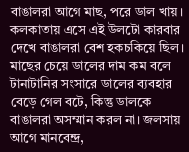বাঙালরা আগে মাছ, পরে ডাল খায়। কলকাতায় এসে এই উলটো কারবার দেখে বাঙালরা বেশ হকচকিয়ে ছিল। মাছের চেয়ে ডালের দাম কম বলে টানাটানির সংসারে ডালের ব্যবহার বেড়ে গেল বটে, কিন্তু ডালকে বাঙালরা অসম্মান করল না। জলসায় আগে মানবেন্দ্র,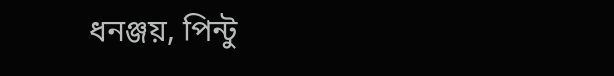ধনঞ্জয়, পিন্টু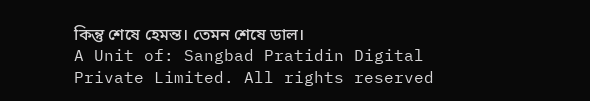কিন্তু শেষে হেমন্ত। তেমন শেষে ডাল।
A Unit of: Sangbad Pratidin Digital Private Limited. All rights reserved